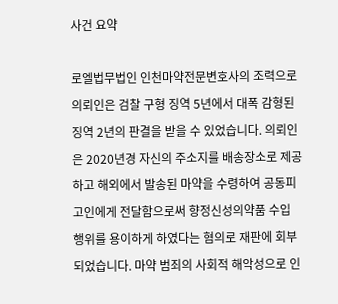사건 요약

로엘법무법인 인천마약전문변호사의 조력으로 의뢰인은 검찰 구형 징역 5년에서 대폭 감형된 징역 2년의 판결을 받을 수 있었습니다. 의뢰인은 2020년경 자신의 주소지를 배송장소로 제공하고 해외에서 발송된 마약을 수령하여 공동피고인에게 전달함으로써 향정신성의약품 수입 행위를 용이하게 하였다는 혐의로 재판에 회부되었습니다. 마약 범죄의 사회적 해악성으로 인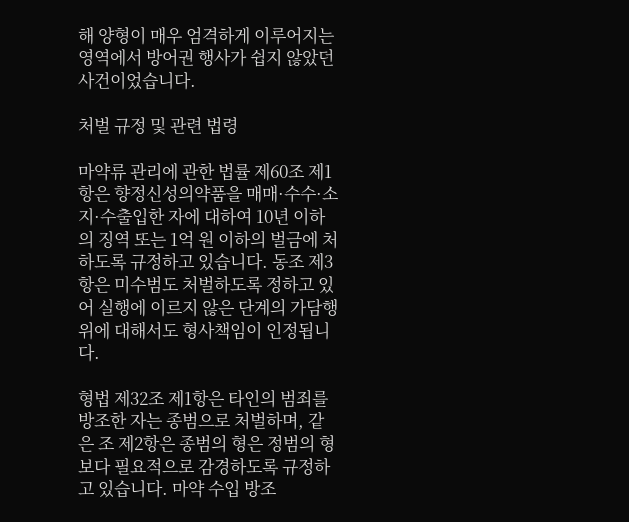해 양형이 매우 엄격하게 이루어지는 영역에서 방어권 행사가 쉽지 않았던 사건이었습니다.

처벌 규정 및 관련 법령

마약류 관리에 관한 법률 제60조 제1항은 향정신성의약품을 매매·수수·소지·수출입한 자에 대하여 10년 이하의 징역 또는 1억 원 이하의 벌금에 처하도록 규정하고 있습니다. 동조 제3항은 미수범도 처벌하도록 정하고 있어 실행에 이르지 않은 단계의 가담행위에 대해서도 형사책임이 인정됩니다.

형법 제32조 제1항은 타인의 범죄를 방조한 자는 종범으로 처벌하며, 같은 조 제2항은 종범의 형은 정범의 형보다 필요적으로 감경하도록 규정하고 있습니다. 마약 수입 방조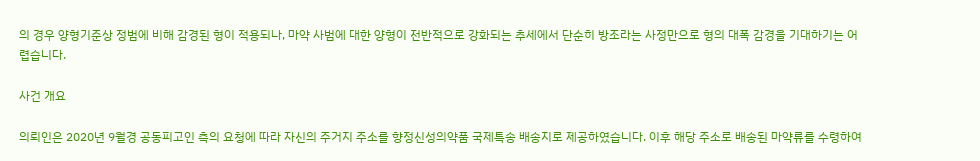의 경우 양형기준상 정범에 비해 감경된 형이 적용되나, 마약 사범에 대한 양형이 전반적으로 강화되는 추세에서 단순히 방조라는 사정만으로 형의 대폭 감경을 기대하기는 어렵습니다.

사건 개요

의뢰인은 2020년 9월경 공동피고인 측의 요청에 따라 자신의 주거지 주소를 향정신성의약품 국제특송 배송지로 제공하였습니다. 이후 해당 주소로 배송된 마약류를 수령하여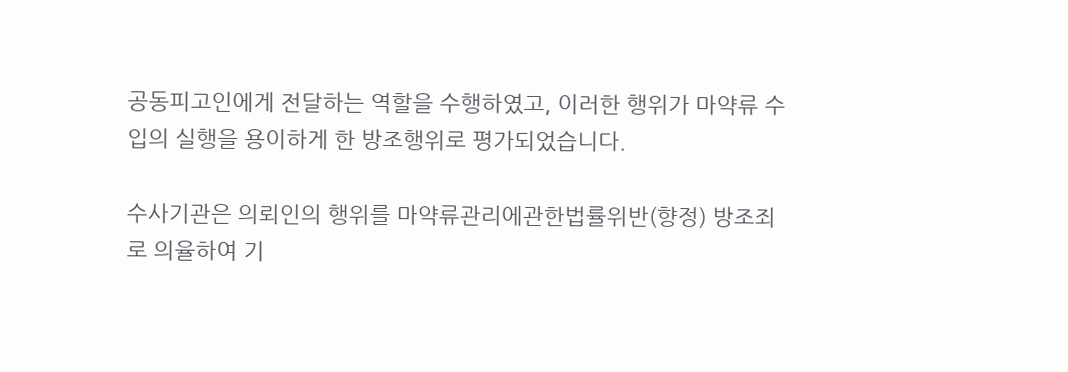공동피고인에게 전달하는 역할을 수행하였고, 이러한 행위가 마약류 수입의 실행을 용이하게 한 방조행위로 평가되었습니다.

수사기관은 의뢰인의 행위를 마약류관리에관한법률위반(향정) 방조죄로 의율하여 기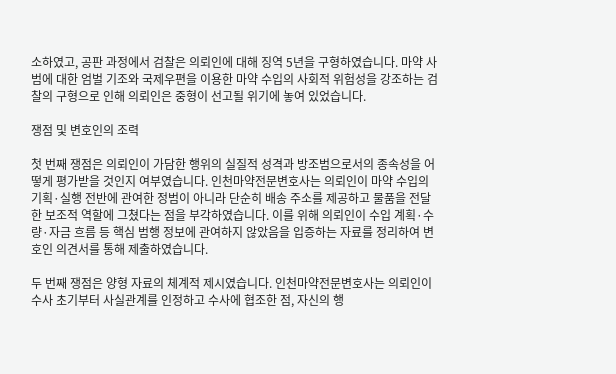소하였고, 공판 과정에서 검찰은 의뢰인에 대해 징역 5년을 구형하였습니다. 마약 사범에 대한 엄벌 기조와 국제우편을 이용한 마약 수입의 사회적 위험성을 강조하는 검찰의 구형으로 인해 의뢰인은 중형이 선고될 위기에 놓여 있었습니다.

쟁점 및 변호인의 조력

첫 번째 쟁점은 의뢰인이 가담한 행위의 실질적 성격과 방조범으로서의 종속성을 어떻게 평가받을 것인지 여부였습니다. 인천마약전문변호사는 의뢰인이 마약 수입의 기획·실행 전반에 관여한 정범이 아니라 단순히 배송 주소를 제공하고 물품을 전달한 보조적 역할에 그쳤다는 점을 부각하였습니다. 이를 위해 의뢰인이 수입 계획·수량·자금 흐름 등 핵심 범행 정보에 관여하지 않았음을 입증하는 자료를 정리하여 변호인 의견서를 통해 제출하였습니다.

두 번째 쟁점은 양형 자료의 체계적 제시였습니다. 인천마약전문변호사는 의뢰인이 수사 초기부터 사실관계를 인정하고 수사에 협조한 점, 자신의 행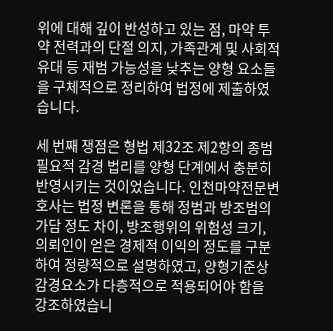위에 대해 깊이 반성하고 있는 점, 마약 투약 전력과의 단절 의지, 가족관계 및 사회적 유대 등 재범 가능성을 낮추는 양형 요소들을 구체적으로 정리하여 법정에 제출하였습니다.

세 번째 쟁점은 형법 제32조 제2항의 종범 필요적 감경 법리를 양형 단계에서 충분히 반영시키는 것이었습니다. 인천마약전문변호사는 법정 변론을 통해 정범과 방조범의 가담 정도 차이, 방조행위의 위험성 크기, 의뢰인이 얻은 경제적 이익의 정도를 구분하여 정량적으로 설명하였고, 양형기준상 감경요소가 다층적으로 적용되어야 함을 강조하였습니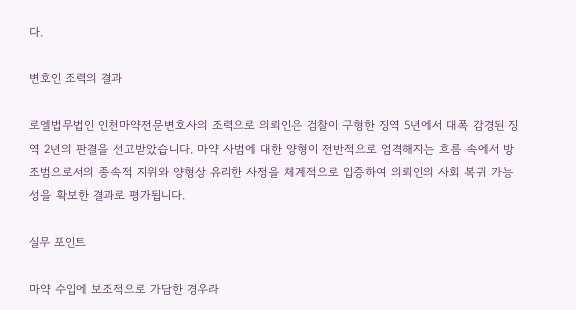다.

변호인 조력의 결과

로엘법무법인 인천마약전문변호사의 조력으로 의뢰인은 검찰이 구형한 징역 5년에서 대폭 감경된 징역 2년의 판결을 선고받았습니다. 마약 사범에 대한 양형이 전반적으로 엄격해지는 흐름 속에서 방조범으로서의 종속적 지위와 양형상 유리한 사정을 체계적으로 입증하여 의뢰인의 사회 복귀 가능성을 확보한 결과로 평가됩니다.

실무 포인트

마약 수입에 보조적으로 가담한 경우라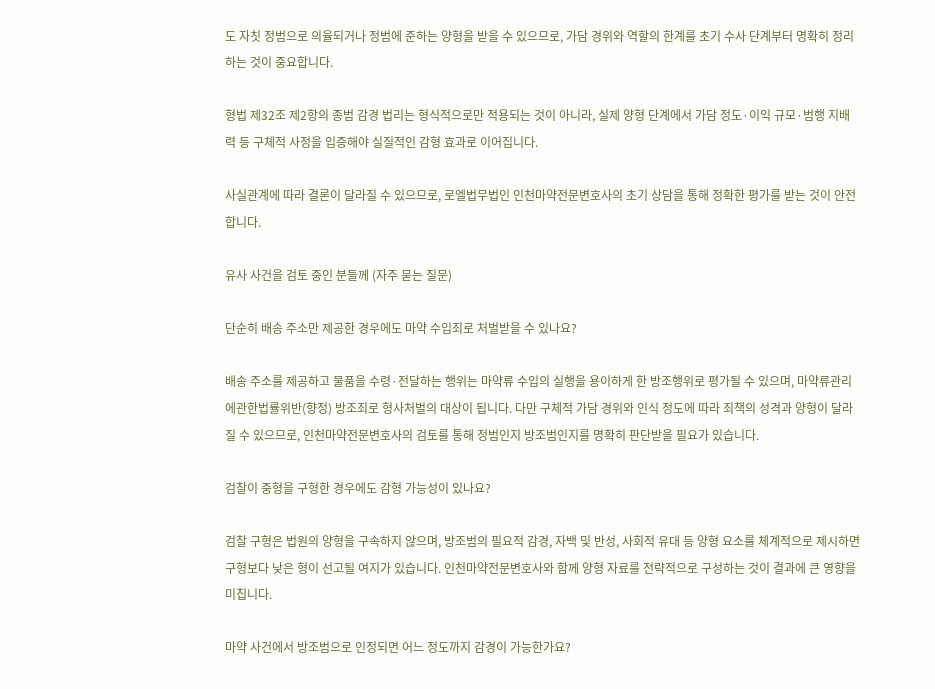도 자칫 정범으로 의율되거나 정범에 준하는 양형을 받을 수 있으므로, 가담 경위와 역할의 한계를 초기 수사 단계부터 명확히 정리하는 것이 중요합니다.

형법 제32조 제2항의 종범 감경 법리는 형식적으로만 적용되는 것이 아니라, 실제 양형 단계에서 가담 정도·이익 규모·범행 지배력 등 구체적 사정을 입증해야 실질적인 감형 효과로 이어집니다.

사실관계에 따라 결론이 달라질 수 있으므로, 로엘법무법인 인천마약전문변호사의 초기 상담을 통해 정확한 평가를 받는 것이 안전합니다.

유사 사건을 검토 중인 분들께 (자주 묻는 질문)

단순히 배송 주소만 제공한 경우에도 마약 수입죄로 처벌받을 수 있나요?

배송 주소를 제공하고 물품을 수령·전달하는 행위는 마약류 수입의 실행을 용이하게 한 방조행위로 평가될 수 있으며, 마약류관리에관한법률위반(향정) 방조죄로 형사처벌의 대상이 됩니다. 다만 구체적 가담 경위와 인식 정도에 따라 죄책의 성격과 양형이 달라질 수 있으므로, 인천마약전문변호사의 검토를 통해 정범인지 방조범인지를 명확히 판단받을 필요가 있습니다.

검찰이 중형을 구형한 경우에도 감형 가능성이 있나요?

검찰 구형은 법원의 양형을 구속하지 않으며, 방조범의 필요적 감경, 자백 및 반성, 사회적 유대 등 양형 요소를 체계적으로 제시하면 구형보다 낮은 형이 선고될 여지가 있습니다. 인천마약전문변호사와 함께 양형 자료를 전략적으로 구성하는 것이 결과에 큰 영향을 미칩니다.

마약 사건에서 방조범으로 인정되면 어느 정도까지 감경이 가능한가요?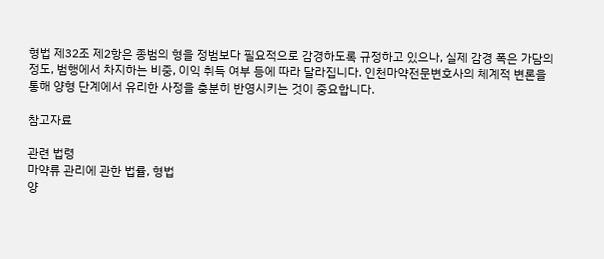형법 제32조 제2항은 종범의 형을 정범보다 필요적으로 감경하도록 규정하고 있으나, 실제 감경 폭은 가담의 정도, 범행에서 차지하는 비중, 이익 취득 여부 등에 따라 달라집니다. 인천마약전문변호사의 체계적 변론을 통해 양형 단계에서 유리한 사정을 충분히 반영시키는 것이 중요합니다.

참고자료

관련 법령
마약류 관리에 관한 법률, 형법
양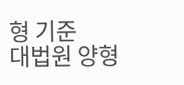형 기준
대법원 양형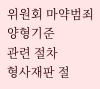위원회 마약범죄 양형기준
관련 절차
형사재판 절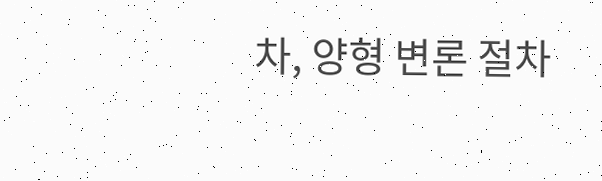차, 양형 변론 절차